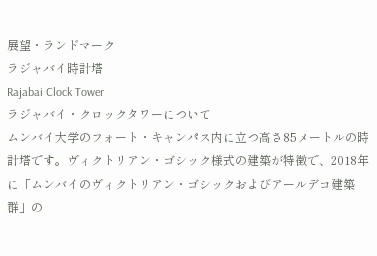展望・ランドマーク
ラジャバイ時計塔
Rajabai Clock Tower
ラジャバイ・クロックタワーについて
ムンバイ大学のフォート・キャンパス内に立つ高さ85メートルの時計塔です。ヴィクトリアン・ゴシック様式の建築が特徴で、2018年に「ムンバイのヴィクトリアン・ゴシックおよびアールデコ建築群」の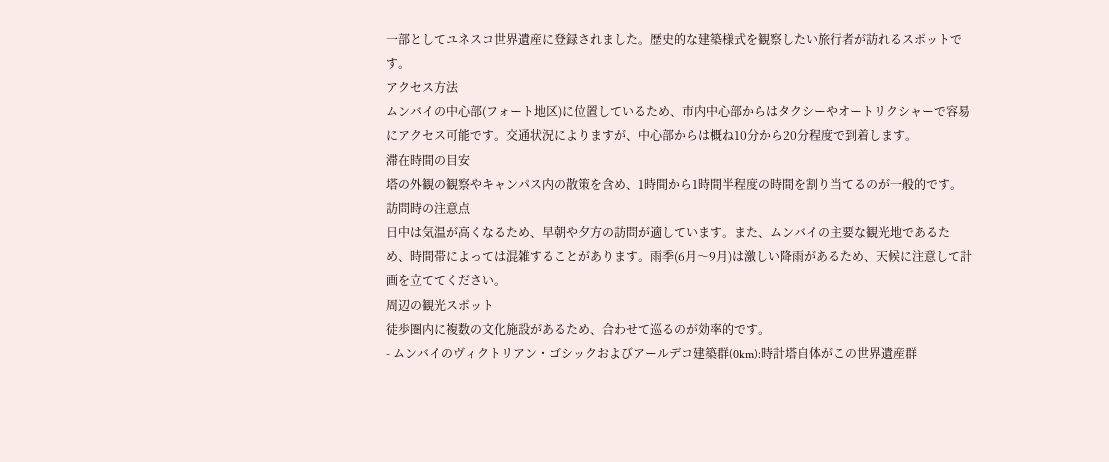一部としてユネスコ世界遺産に登録されました。歴史的な建築様式を観察したい旅行者が訪れるスポットです。
アクセス方法
ムンバイの中心部(フォート地区)に位置しているため、市内中心部からはタクシーやオートリクシャーで容易にアクセス可能です。交通状況によりますが、中心部からは概ね10分から20分程度で到着します。
滞在時間の目安
塔の外観の観察やキャンパス内の散策を含め、1時間から1時間半程度の時間を割り当てるのが一般的です。
訪問時の注意点
日中は気温が高くなるため、早朝や夕方の訪問が適しています。また、ムンバイの主要な観光地であるため、時間帯によっては混雑することがあります。雨季(6月〜9月)は激しい降雨があるため、天候に注意して計画を立ててください。
周辺の観光スポット
徒歩圏内に複数の文化施設があるため、合わせて巡るのが効率的です。
- ムンバイのヴィクトリアン・ゴシックおよびアールデコ建築群(0km):時計塔自体がこの世界遺産群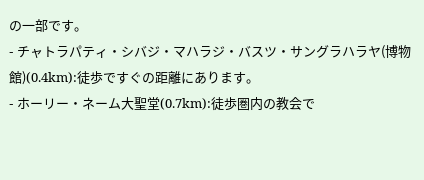の一部です。
- チャトラパティ・シバジ・マハラジ・バスツ・サングラハラヤ(博物館)(0.4km):徒歩ですぐの距離にあります。
- ホーリー・ネーム大聖堂(0.7km):徒歩圏内の教会で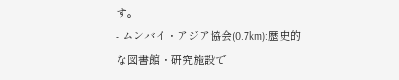す。
- ムンバイ・アジア協会(0.7km):歴史的な図書館・研究施設で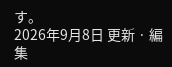す。
2026年9月8日 更新 · 編集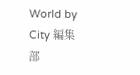World by City 編集部